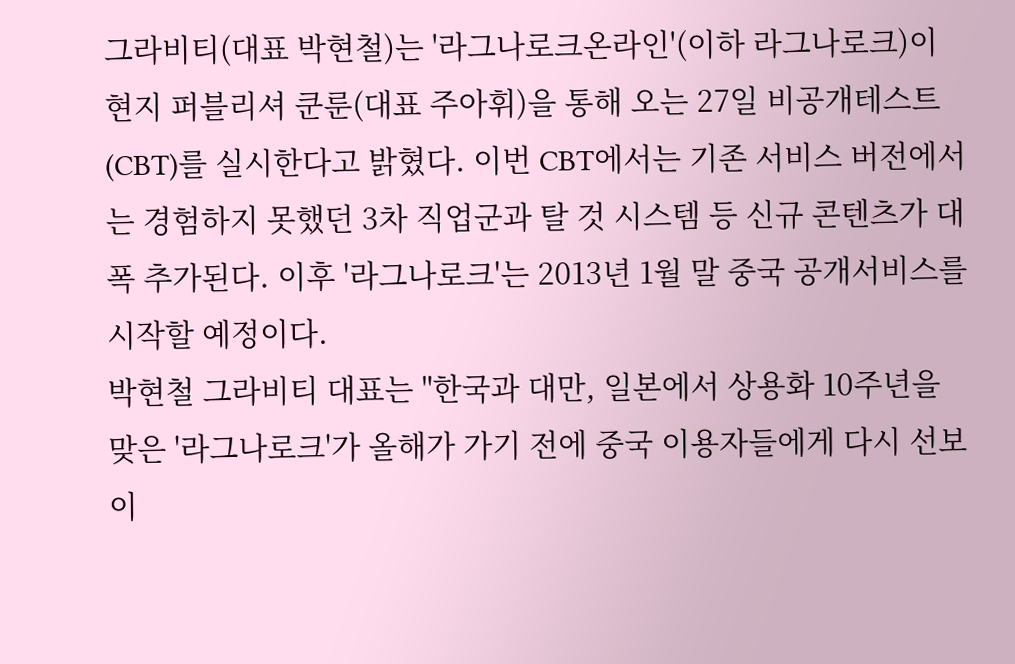그라비티(대표 박현철)는 '라그나로크온라인'(이하 라그나로크)이 현지 퍼블리셔 쿤룬(대표 주아휘)을 통해 오는 27일 비공개테스트(CBT)를 실시한다고 밝혔다. 이번 CBT에서는 기존 서비스 버전에서는 경험하지 못했던 3차 직업군과 탈 것 시스템 등 신규 콘텐츠가 대폭 추가된다. 이후 '라그나로크'는 2013년 1월 말 중국 공개서비스를 시작할 예정이다.
박현철 그라비티 대표는 "한국과 대만, 일본에서 상용화 10주년을 맞은 '라그나로크'가 올해가 가기 전에 중국 이용자들에게 다시 선보이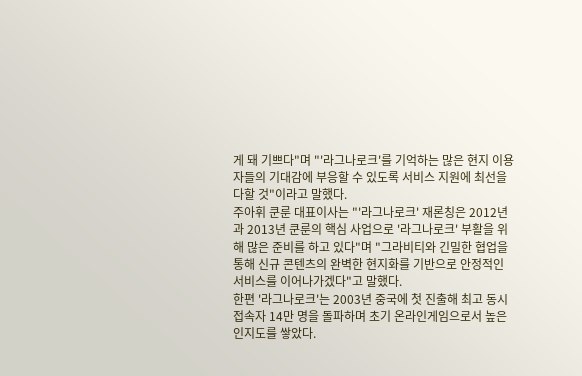게 돼 기쁘다"며 "'라그나로크'를 기억하는 많은 현지 이용자들의 기대감에 부응할 수 있도록 서비스 지원에 최선을 다할 것"이라고 말했다.
주아휘 쿤룬 대표이사는 "'라그나로크' 재론칭은 2012년과 2013년 쿤룬의 핵심 사업으로 '라그나로크' 부활을 위해 많은 준비를 하고 있다"며 "그라비티와 긴밀한 협업을 통해 신규 콘텐츠의 완벽한 현지화를 기반으로 안정적인 서비스를 이어나가겠다"고 말했다.
한편 '라그나로크'는 2003년 중국에 첫 진출해 최고 동시접속자 14만 명을 돌파하며 초기 온라인게임으로서 높은 인지도를 쌓았다.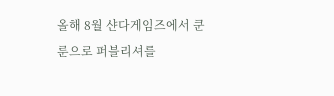올해 8월 샨다게임즈에서 쿤룬으로 퍼블리셔를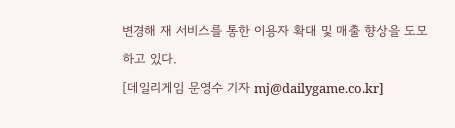변경해 재 서비스를 통한 이용자 확대 및 매출 향상을 도모하고 있다.
[데일리게임 문영수 기자 mj@dailygame.co.kr]